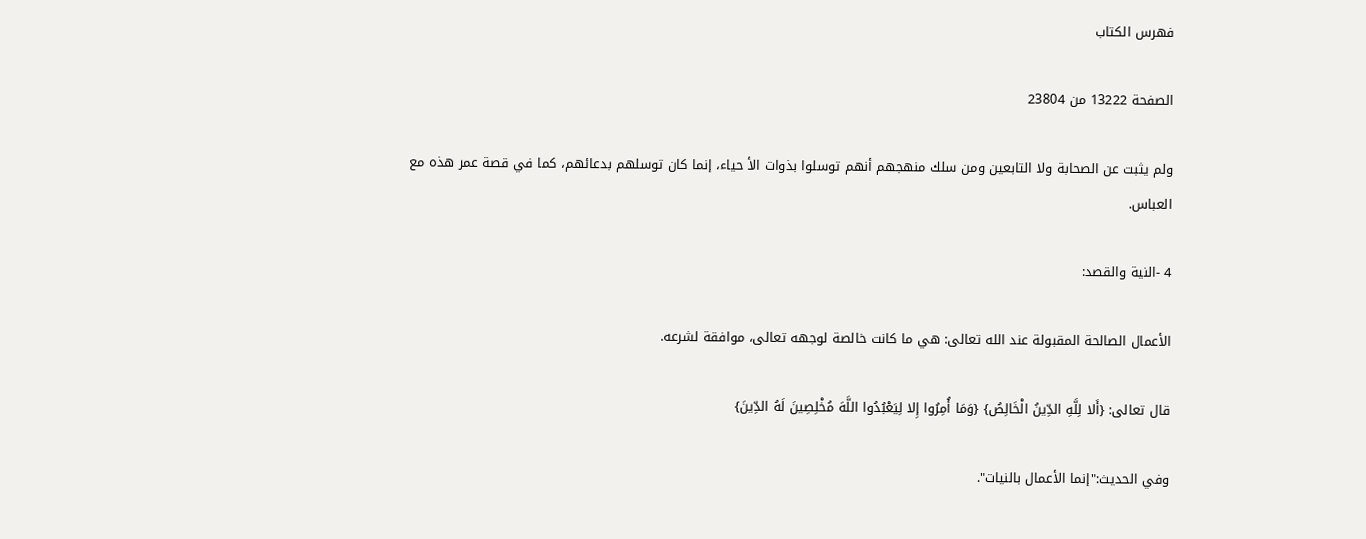فهرس الكتاب

الصفحة 13222 من 23804

ولم يثبت عن الصحابة ولا التابعين ومن سلك منهجهم أنهم توسلوا بذوات الأ حياء، إنما كان توسلهم بدعائهم، كما في قصة عمر هذه مع العباس.

4 -النية والقصد:

الأعمال الصالحة المقبولة عند الله تعالى: هي ما كانت خالصة لوجهه تعالى، موافقة لشرعه.

قال تعالى: {أَلا لِلَّهِ الدِّينُ الْخَالِصُ} {وَمَا أُمِرُوا إِلا لِيَعْبُدُوا اللَّهَ مُخْلِصِينَ لَهُ الدِّينَ}

وفي الحديث:"إنما الأعمال بالنيات".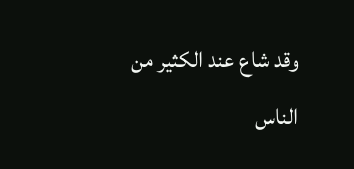وقد شاع عند الكثير من الناس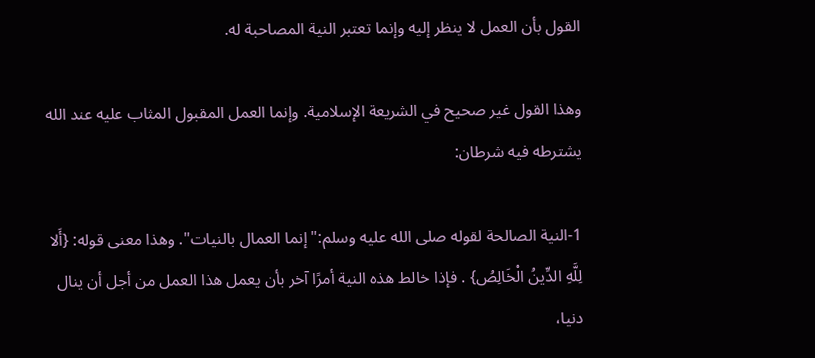القول بأن العمل لا ينظر إليه وإنما تعتبر النية المصاحبة له.

وهذا القول غير صحيح في الشريعة الإسلامية. وإنما العمل المقبول المثاب عليه عند الله يشترطه فيه شرطان:

1-النية الصالحة لقوله صلى الله عليه وسلم:"إنما العمال بالنيات". وهذا معنى قوله: {أَلا لِلَّهِ الدِّينُ الْخَالِصُ} . فإذا خالط هذه النية أمرًا آخر بأن يعمل هذا العمل من أجل أن ينال دنيا،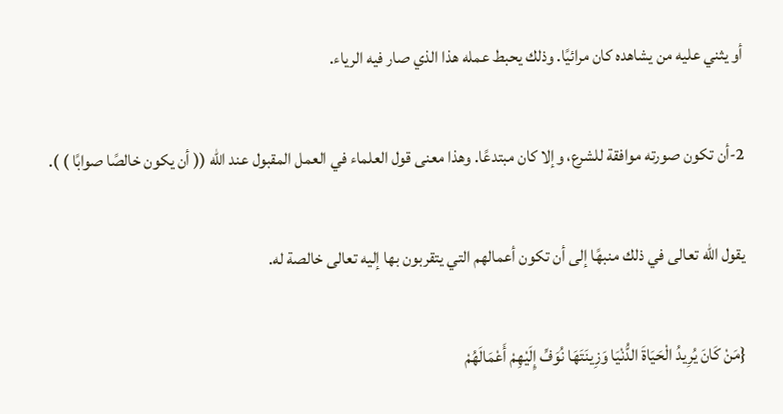أو يثني عليه من يشاهده كان مرائيًا. وذلك يحبط عمله هذا الذي صار فيه الرياء.

2-أن تكون صورته موافقة للشرع، وإلا كان مبتدعًا. وهذا معنى قول العلماء في العمل المقبول عند الله (( أن يكون خالصًا صوابًا ) ).

يقول الله تعالى في ذلك منبهًا إلى أن تكون أعمالهم التي يتقربون بها إليه تعالى خالصة له.

{مَنْ كَانَ يُرِيدُ الْحَيَاةَ الدُّنْيَا وَزِينَتَهَا نُوَفِّ إِلَيْهِمْ أَعْمَالَهُمْ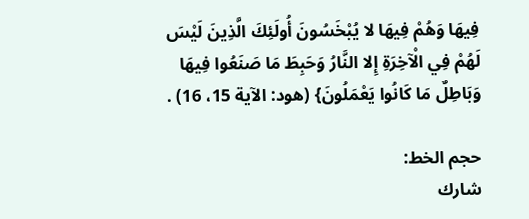فِيهَا وَهُمْ فِيهَا لا يُبْخَسُونَ أُولَئِكَ الَّذِينَ لَيْسَ لَهُمْ فِي الْآخِرَةِ إِلا النَّارُ وَحَبِطَ مَا صَنَعُوا فِيهَا وَبَاطِلٌ مَا كَانُوا يَعْمَلُونَ} (هود: الآية 15، 16) .

حجم الخط:
شارك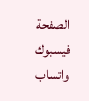الصفحة
فيسبوك واتساب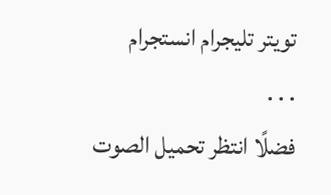تويتر تليجرام انستجرام
. . .
فضلًا انتظر تحميل الصوت